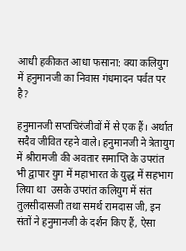आधी हकीकत आधा फसाना: क्या कलियुग में हनुमानजी का निवास गंधमादन पर्वत पर है?

हनुमानजी सप्तचिरंजीवों में से एक हैं। अर्थात सदैव जीवित रहने वाले। हनुमानजी ने त्रेतायुग में श्रीरामजी की अवतार समाप्ति के उपरांत भी द्वापार युग में महाभारत के युद्ध में सहभाग लिया था  उसके उपरांत कलियुग में संत तुलसीदासजी तथा समर्थ रामदास जी, इन संतों ने हनुमानजी के दर्शन किए हैं, ऐसा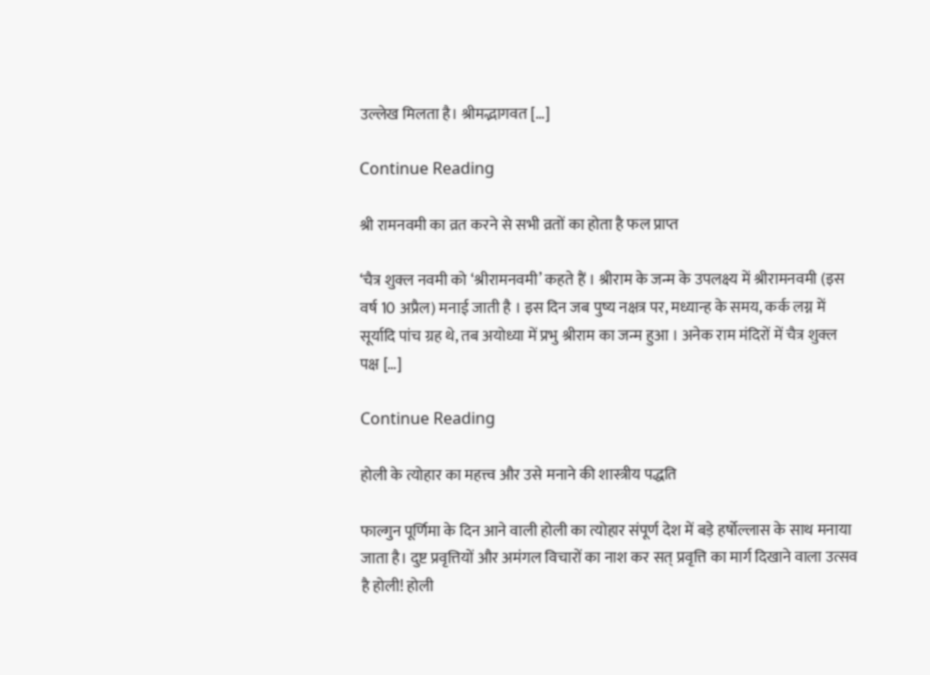उल्लेख मिलता है। श्रीमद्भागवत […]

Continue Reading

श्री रामनवमी का व्रत करने से सभी व्रतों का होता है फल प्राप्त

‘चैत्र शुक्ल नवमी को ‘श्रीरामनवमी’ कहते हैं । श्रीराम के जन्म के उपलक्ष्य में श्रीरामनवमी (इस वर्ष 10 अप्रैल) मनाई जाती है । इस दिन जब पुष्य नक्षत्र पर, मध्यान्ह के समय, कर्क लग्न में सूर्यादि पांच ग्रह थे, तब अयोध्या में प्रभु श्रीराम का जन्म हुआ । अनेक राम मंदिरों में चैत्र शुक्ल पक्ष […]

Continue Reading

होली के त्योहार का महत्त्व और उसे मनाने की शास्त्रीय पद्धति

फाल्गुन पूर्णिमा के दिन आने वाली होली का त्योहार संपूर्ण देश में बड़े हर्षोल्लास के साथ मनाया जाता है। दुष्ट प्रवृत्तियों और अमंगल विचारों का नाश कर सत् प्रवृत्ति का मार्ग दिखाने वाला उत्सव है होली! होली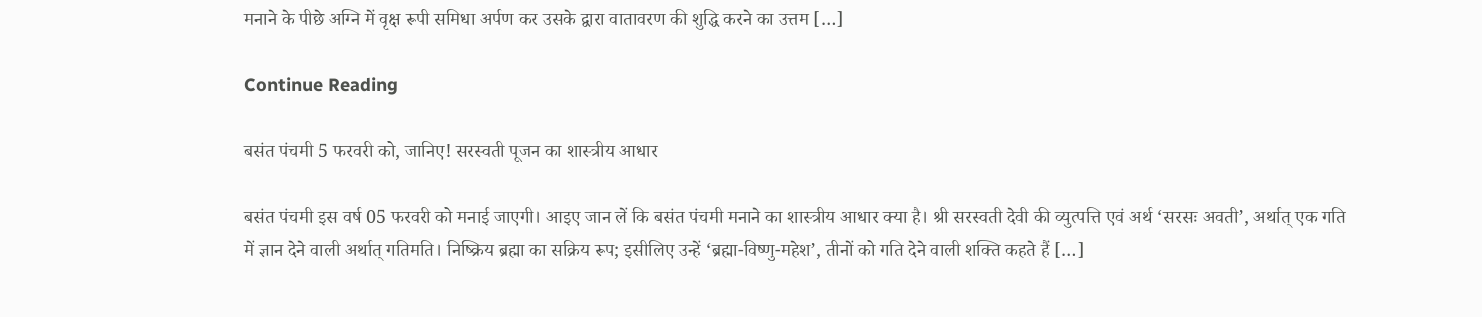मनाने के पीछे अग्नि में वृक्ष रूपी समिधा अर्पण कर उसके द्वारा वातावरण की शुद्धि करने का उत्तम […]

Continue Reading

बसंत पंचमी 5 फरवरी को, जानिए! सरस्वती पूजन का शास्त्रीय आधार

बसंत पंचमी इस वर्ष 05 फरवरी को मनाई जाएगी। आइए जान लें कि बसंत पंचमी मनाने का शास्त्रीय आधार क्या है। श्री सरस्वती देवी की व्युत्पत्ति एवं अर्थ ‘सरसः अवती’, अर्थात् एक गति में ज्ञान देने वाली अर्थात् गतिमति। निष्क्रिय ब्रह्मा का सक्रिय रूप; इसीलिए उन्हें ‘ब्रह्मा-विष्णु-महेश’, तीनों को गति देने वाली शक्ति कहते हैं […]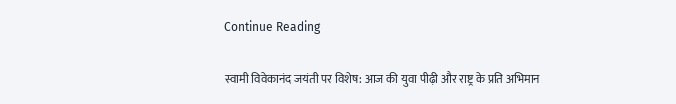Continue Reading

स्वामी विवेकानंद जयंती पर विशेष: आज की युवा पीढ़ी और राष्ट्र के प्रति अभिमान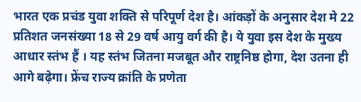भारत एक प्रचंड युवा शक्ति से परिपूर्ण देश है। आंकड़ों के अनुसार देश मे 22 प्रतिशत जनसंख्या 18 से 29 वर्ष आयु वर्ग की है। ये युवा इस देश के मुख्य आधार स्तंभ हैं । यह स्तंभ जितना मजबूत और राष्ट्रनिष्ठ होगा, देश उतना ही आगे बढ़ेगा। फ्रेंच राज्य क्रांति के प्रणेता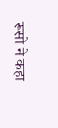रूसो ने कहा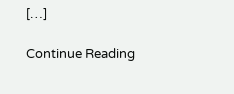[…]

Continue Reading